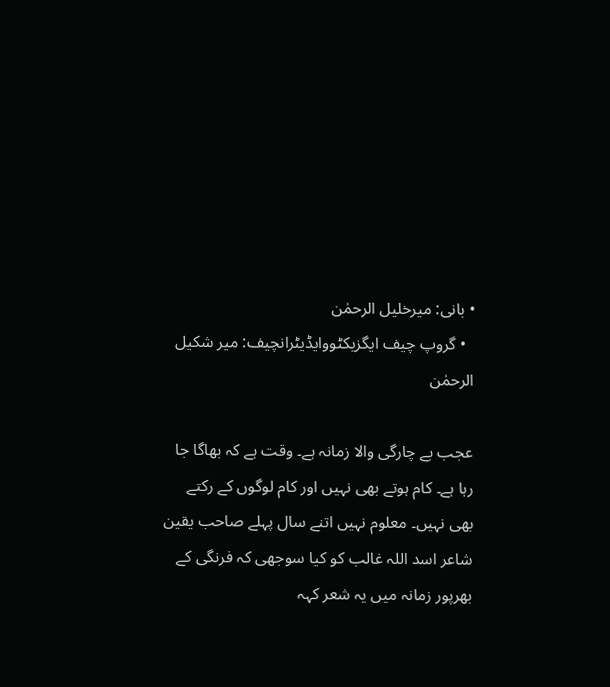• بانی: میرخلیل الرحمٰن
  • گروپ چیف ایگزیکٹووایڈیٹرانچیف: میر شکیل الرحمٰن

عجب بے چارگی والا زمانہ ہے۔ وقت ہے کہ بھاگا جا رہا ہے۔ کام ہوتے بھی نہیں اور کام لوگوں کے رکتے بھی نہیں۔ معلوم نہیں اتنے سال پہلے صاحب یقین شاعر اسد اللہ غالب کو کیا سوجھی کہ فرنگی کے بھرپور زمانہ میں یہ شعر کہہ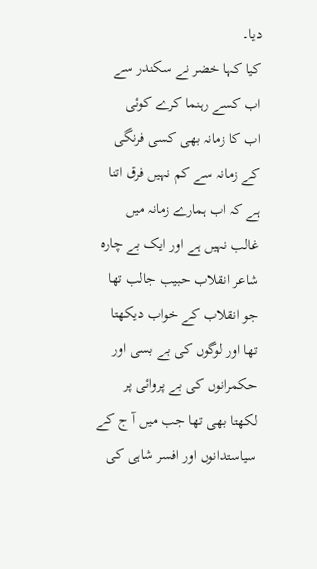دیا۔
کیا کہا خضر نے سکندر سے
اب کسے رہنما کرے کوئی
اب کا زمانہ بھی کسی فرنگی کے زمانہ سے کم نہیں فرق اتنا ہے کہ اب ہمارے زمانہ میں غالب نہیں ہے اور ایک بے چارہ شاعر انقلاب حبیب جالب تھا جو انقلاب کے خواب دیکھتا تھا اور لوگوں کی بے بسی اور حکمرانوں کی بے پروائی پر لکھتا بھی تھا جب میں آ ج کے سیاستدانوں اور افسر شاہی کی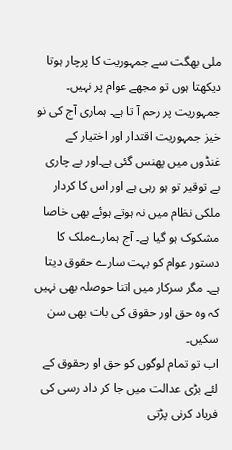ملی بھگت سے جمہوریت کا پرچار ہوتا دیکھتا ہوں تو مجھے عوام پر نہیں۔ جمہوریت پر رحم آ تا ہے۔ ہماری آج کی نو خیز جمہوریت اقتدار اور اختیار کے غنڈوں میں پھنس گئی ہے۔اور بے چاری بے توقیر تو ہو رہی ہے اور اس کا کردار ملکی نظام میں نہ ہوتے ہوئے بھی خاصا مشکوک ہو گیا ہے۔ آج ہمارےملک کا دستور عوام کو بہت سارے حقوق دیتا ہے۔ مگر سرکار میں اتنا حوصلہ بھی نہیں کہ وہ حق اور حقوق کی بات بھی سن سکیں۔
اب تو تمام لوگوں کو حق او رحقوق کے لئے بڑی عدالت میں جا کر داد رسی کی فریاد کرنی پڑتی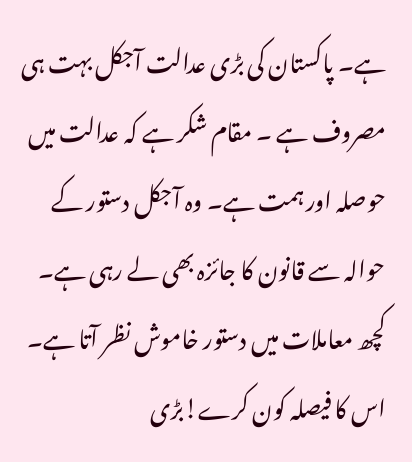ہے۔ پاکستان کی بڑی عدالت آجکل بہت ہی مصروف ہے ۔ مقام شکر ہے کہ عدالت میں حوصلہ اور ہمت ہے۔ وہ آجکل دستور کے حوالہ سے قانون کا جائزہ بھی لے رہی ہے۔ کچھ معاملات میں دستور خاموش نظر آتا ہے۔ اس کا فیصلہ کون کرے!بڑی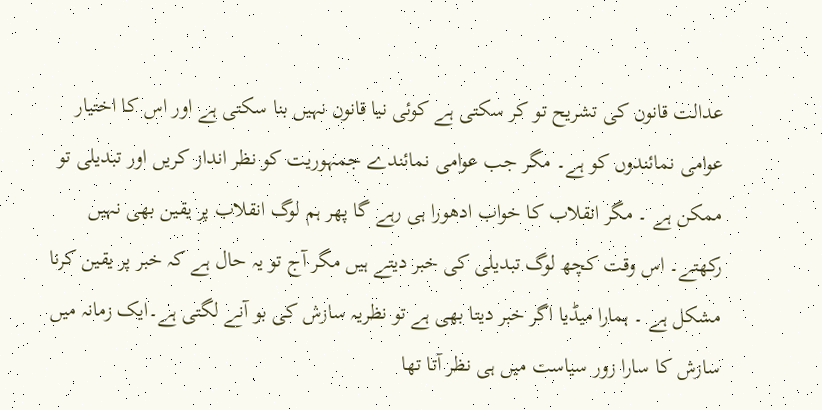عدالت قانون کی تشریح تو کر سکتی ہے کوئی نیا قانون نہیں بنا سکتی ہے اور اس کا اختیار عوامی نمائندوں کو ہے۔ مگر جب عوامی نمائندے جمہوریت کو نظر انداز کریں اور تبدیلی تو ممکن ہے ۔ مگر انقلاب کا خواب ادھورا ہی رہے گا پھر ہم لوگ انقلاب پر یقین بھی نہیں رکھتے۔ اس وقت کچھ لوگ تبدیلی کی خبر دیتے ہیں مگر آج تو یہ حال ہے کہ خبر پر یقین کرنا مشکل ہے ۔ ہمارا میڈیا اگر خبر دیتا بھی ہے تو نظریہ سازش کی بو آنے لگتی ہے۔ایک زمانہ میں سازش کا سارا زور سیاست میں ہی نظر آتا تھا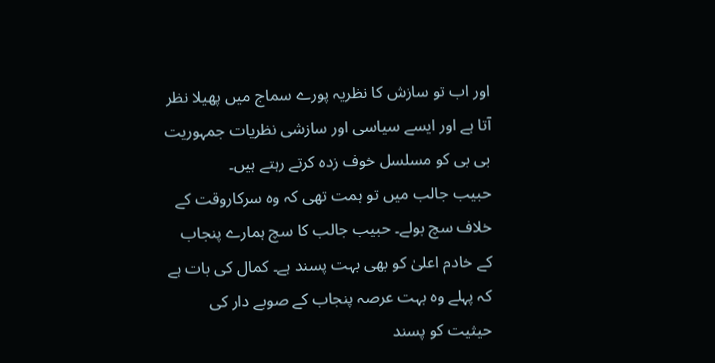اور اب تو سازش کا نظریہ پورے سماج میں پھیلا نظر آتا ہے اور ایسے سیاسی اور سازشی نظریات جمہوریت بی بی کو مسلسل خوف زدہ کرتے رہتے ہیں۔
حبیب جالب میں تو ہمت تھی کہ وہ سرکاروقت کے خلاف سچ بولے۔ حبیب جالب کا سچ ہمارے پنجاب کے خادم اعلیٰ کو بھی بہت پسند ہے۔ کمال کی بات ہے کہ پہلے وہ بہت عرصہ پنجاب کے صوبے دار کی حیثیت کو پسند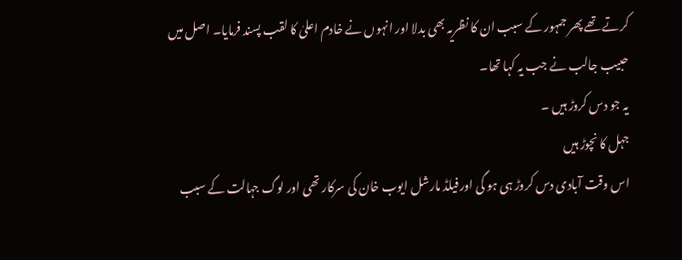کرتے تھے پھر جمہور کے سبب ان کا نظریہ بھی بدلا اور انہوں نے خادم اعلیٰ کا لقب پسند فرمایا۔ اصل میں حبیب جالب نے جب یہ کہا تھا۔
یہ جو دس کروڑ ہیں ۔
جہل کا نچوڑ ہیں
اس وقت آبادی دس کروڑ ہی ہو گی اورفیلڈ مارشل ایوب خان کی سرکار تھی اور لوگ جہالت کے سبب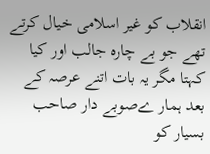انقلاب کو غیر اسلامی خیال کرتے تھے جو بے چارہ جالب اور کیا کہتا مگر یہ بات اتنے عرصہ کے بعد ہمار ےصوبے دار صاحب بسیار کو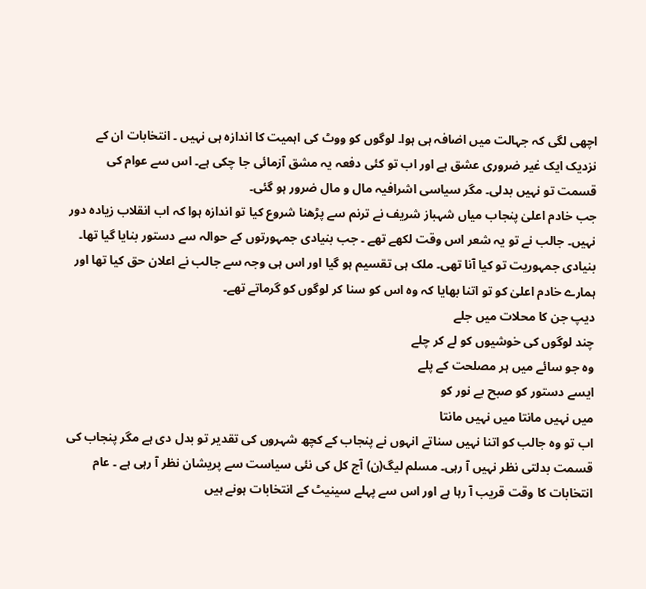اچھی لگی کہ جہالت میں اضافہ ہی ہوا۔ لوگوں کو ووٹ کی اہمیت کا اندازہ ہی نہیں ۔ انتخابات ان کے نزدیک ایک غیر ضروری عشق ہے اور اب تو کئی دفعہ یہ مشق آزمائی جا چکی ہے۔ اس سے عوام کی قسمت تو نہیں بدلی۔ مگر سیاسی اشرافیہ مال و مال ضرور ہو گئی۔
جب خادم اعلیٰ پنجاب میاں شہباز شریف نے ترنم سے پڑھنا شروع کیا تو اندازہ ہوا کہ اب انقلاب زیادہ دور نہیں۔ جالب نے تو یہ شعر اس وقت لکھے تھے ۔ جب بنیادی جمہورتوں کے حوالہ سے دستور بنایا گیا تھا۔ بنیادی جمہوریت تو کیا آنا تھی۔ ملک ہی تقسیم ہو گیا اور اس ہی وجہ سے جالب نے اعلان حق کیا تھا اور ہمارے خادم اعلیٰ کو تو اتنا بھایا کہ وہ اس کو سنا کر لوگوں کو گرماتے تھے۔
دیپ جن کا محلات میں جلے
چند لوگوں کی خوشیوں کو لے کر چلے
وہ جو سائے میں ہر مصلحت کے پلے
ایسے دستور کو صبح بے نور کو
میں نہیں مانتا میں نہیں مانتا
اب تو وہ جالب کو اتنا نہیں سناتے انہوں نے پنجاب کے کچھ شہروں کی تقدیر تو بدل دی ہے مگر پنجاب کی قسمت بدلتی نظر نہیں آ رہی۔ مسلم لیگ(ن) آج کل کی نئی سیاست سے پریشان نظر آ رہی ہے ۔ عام انتخابات کا وقت قریب آ رہا ہے اور اس سے پہلے سینیٹ کے انتخابات ہونے ہیں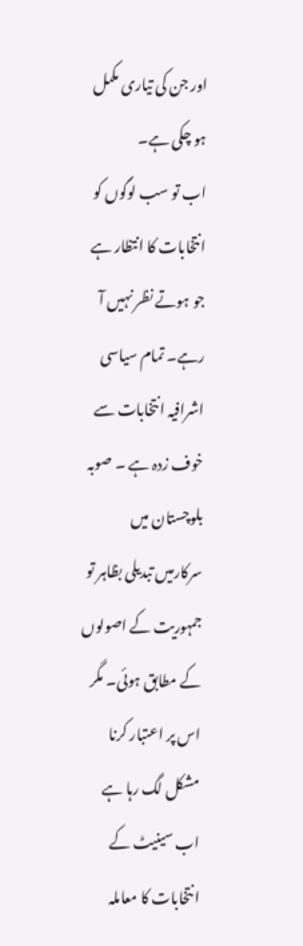اور جن کی تیاری مکمل ہو چکی ہے۔
اب تو سب لوگوں کو انتخابات کا انتظار ہے جو ہوتے نظر نہیں آ رہے۔ تمام سیاسی اشرافیہ انتخابات سے خوف زدہ ہے ۔ صوبہ بلوچستان میں سرکارمیں تبدیلی بظاہر تو جمہوریت کے اصولوں کے مطابق ہوئی۔ مگر اس پر اعتبار کرنا مشکل لگ رہا ہے اب سینیٹ کے انتخابات کا معاملہ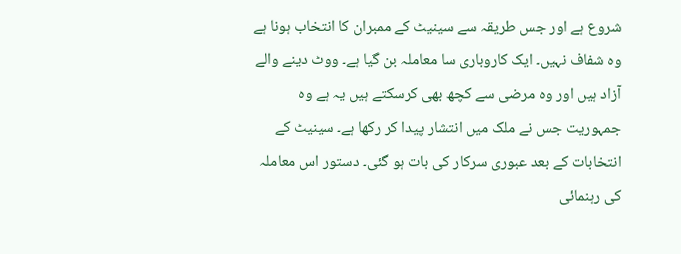شروع ہے اور جس طریقہ سے سینیٹ کے ممبران کا انتخاب ہونا ہے وہ شفاف نہیں۔ ایک کاروباری سا معاملہ بن گیا ہے۔ ووٹ دینے والے آزاد ہیں اور وہ مرضی سے کچھ بھی کرسکتے ہیں یہ ہے وہ جمہوریت جس نے ملک میں انتشار پیدا کر رکھا ہے۔ سینیٹ کے انتخابات کے بعد عبوری سرکار کی بات ہو گئی۔ دستور اس معاملہ کی رہنمائی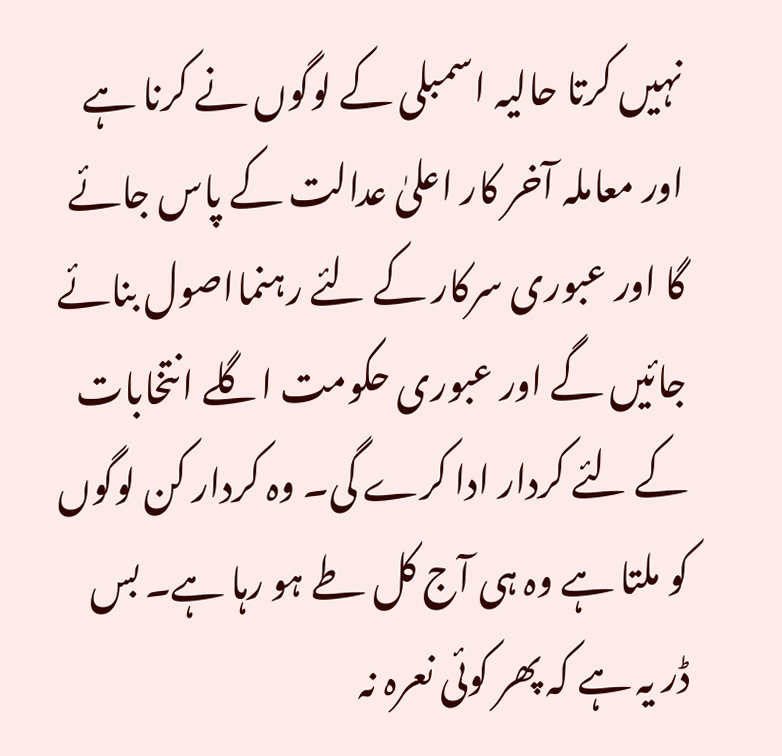نہیں کرتا حالیہ اسمبلی کے لوگوں نے کرنا ہے اور معاملہ آخر کار اعلیٰ عدالت کے پاس جائے گا اور عبوری سرکار کے لئے رہنمااصول بنائے جائیں گے اور عبوری حکومت اگلے انتخابات کے لئے کردار ادا کرے گی۔ وہ کردار کن لوگوں کو ملتا ہے وہ ہی آج کل طے ہو رہا ہے۔ بس ڈر یہ ہے کہ پھر کوئی نعرہ نہ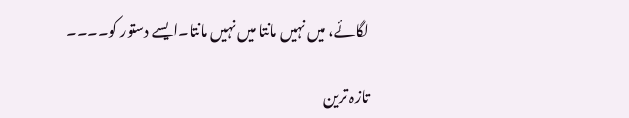لگائے، میں نہیں مانتا میں نہیں مانتا۔ایسے دستور کو۔۔۔۔

تازہ ترین